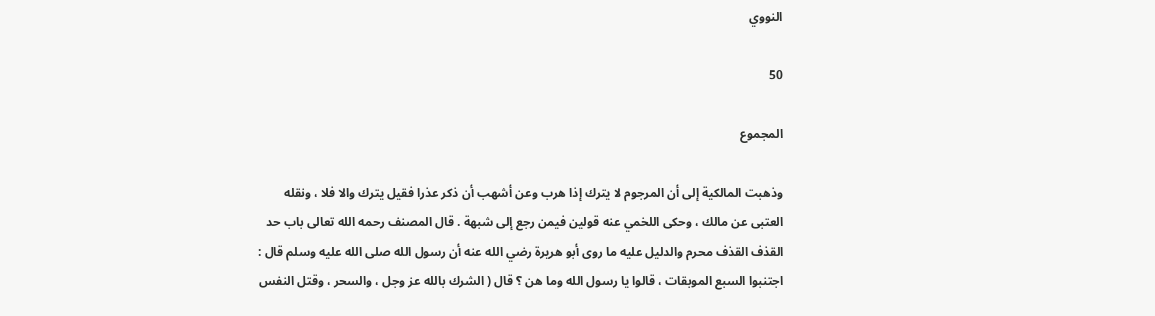النووي

50

المجموع

وذهبت المالكية إلى أن المرجوم لا يترك إذا هرب وعن أشهب أن ذكر عذرا فقيل يترك والا فلا ، ونقله العتبى عن مالك ، وحكى اللخمي عنه قولين فيمن رجع إلى شبهة . قال المصنف رحمه الله تعالى باب حد القذف القذف محرم والدليل عليه ما روى أبو هريرة رضي الله عنه أن رسول الله صلى الله عليه وسلم قال : اجتنبوا السبع الموبقات ، قالوا يا رسول الله وما هن ؟ قال ( الشرك بالله عز وجل ، والسحر ، وقتل النفس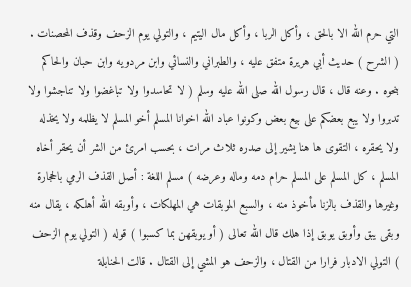التي حرم الله الا بالحق ، وأكل الربا ، وأكل مال اليتيم ، والتولي يوم الزحف وقذف المحصنات . ( الشرح ) حديث أبي هريرة متفق عليه ، والطبراني والنسائي وابن مردويه وابن حبان والحاكم بنحوه . وعنه قال ، قال رسول الله صلى الله عليه وسلم ( لا تحاسدوا ولا تباغضوا ولا تناجشوا ولا تدبروا ولا يبع بعضكم على بيع بعض وكونوا عباد الله اخوانا المسلم أخو المسلم لا يظلمه ولا يخذله ولا يحقره ، التقوى ها هنا يشير إلى صدره ثلاث مرات ، بحسب امرئ من الشر أن يحقر أخاه المسلم ، كل المسلم على المسلم حرام دمه وماله وعرضه ) مسلم اللغة : أصل القذف الرمي بالحجارة وغيرها والقذف بالزنا مأخوذ منه ، والسبع الموبقات هي المهلكات ، وأوبقه الله أهلكه ، يقال منه وبقى يبق وأوبق يوبق إذا هلك قال الله تعالى ( أو يوبقهن بما كسبوا ) قوله ( التولي يوم الزحف ) التولي الادبار فرارا من القتال ، والزحف هو المشي إلى القتال . قالت الحنابلة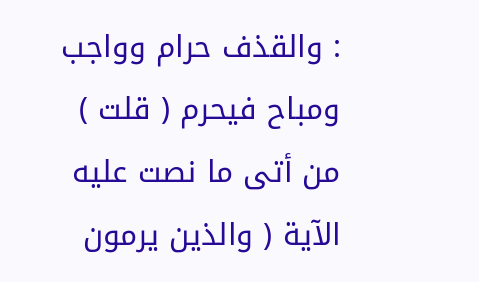: والقذف حرام وواجب ومباح فيحرم ( قلت ) من أتى ما نصت عليه الآية ( والذين يرمون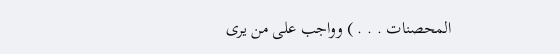المحصنات . . . ) وواجب على من يرى